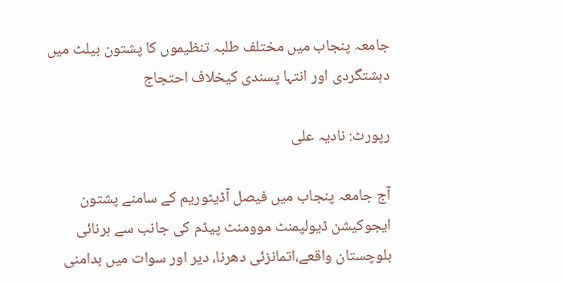جامعہ پنجاب میں مختلف طلبہ تنظیموں کا پشتون بیلٹ میں دہشتگردی اور انتہا پسندی کیخلاف احتجاج

رپورٹ: نادیہ علی

آج جامعہ پنجاب میں فیصل آڈیٹوریم کے سامنے پشتون ایجوکیشن ڈیولپمنٹ موومنٹ پیڈم کی جانب سے ہرنائی بلوچستان واقعے،اتمانزئی دھرنا، دیر اور سوات میں بدامنی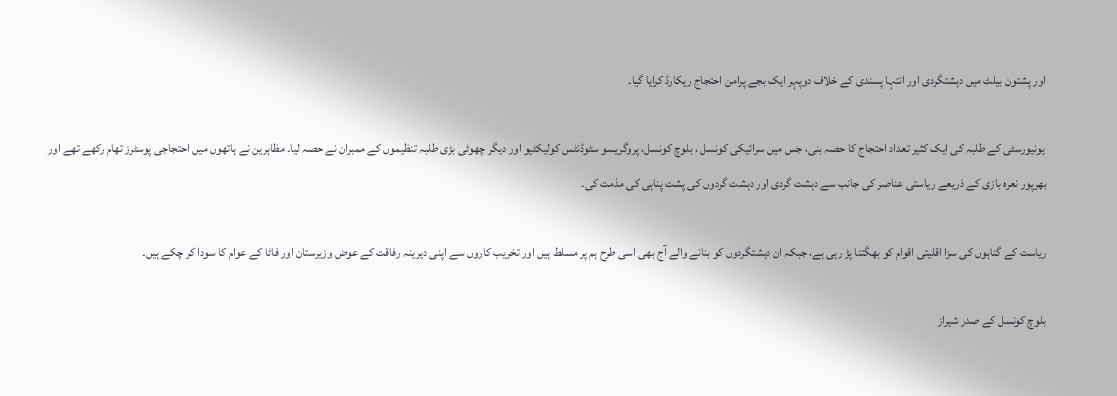اور پشتون بیلٹ میں دہشتگردی اور انتہا پسندی کے خلاف دوپہر ایک بجے پرامن احتجاج ریکارڈ کرایا گیا۔

 یونیورسٹی کے طلبہ کی ایک کثیر تعداد احتجاج کا حصہ بنی، جس میں سرائیکی کونسل ، بلوچ کونسل، پروگریسو سٹوڈنٹس کولیکٹیو اور دیگر چھوٹی بڑی طلبہ تنظیموں کے ممبران نے حصہ لیا۔ مظاہرین نے ہاتھوں میں احتجاجی پوسٹرز تھام رکھے تھے اور بھرپور نعرہ بازی کے ذریعے ریاستی عناصر کی جانب سے دہشت گردی اور دہشت گردوں کی پشت پناہی کی مذمت کی۔

ریاست کے گناہوں کی سزا اقلیتی اقوام کو بھگتنا پڑ رہی ہے، جبکہ ان دہشتگردوں کو بنانے والے آج بھی اسی طرح ہم پر مسلط ہیں اور تخریب کاروں سے اپنی دیرینہ رفاقت کے عوض وزیرستان اور فاٹا کے عوام کا سودا کر چکے ہیں۔

بلوچ کونسل کے صدر شیراز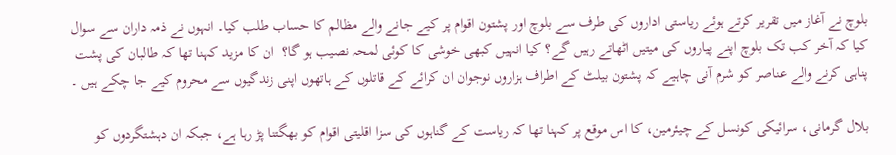بلوچ نے آغاز میں تقریر کرتے ہوئے ریاستی اداروں کی طرف سے بلوچ اور پشتون اقوام پر کیے جانے والے مظالم کا حساب طلب کیا۔ انہوں نے ذمہ داران سے سوال کیا کہ آخر کب تک بلوچ اپنے پیاروں کی میتیں اٹھاتے رہیں گے؟ کیا انہیں کبھی خوشی کا کوئی لمحہ نصیب ہو گا؟  ان کا مزید کہنا تھا کہ طالبان کی پشت پناہی کرنے والے عناصر کو شرم آنی چاہیے کہ پشتون بیلٹ کے اطراف ہزاروں نوجوان ان کرائے کے قاتلوں کے ہاتھوں اپنی زندگیوں سے محروم کیے جا چکے ہیں ۔

بلال گرمانی، سرائیکی کونسل کے چیئرمین، کا اس موقع پر کہنا تھا کہ ریاست کے گناہوں کی سزا اقلیتی اقوام کو بھگتنا پڑ رہا ہے، جبکہ ان دہشتگردوں کو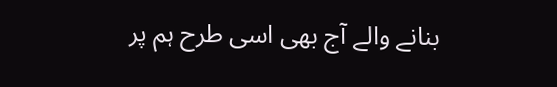بنانے والے آج بھی اسی طرح ہم پر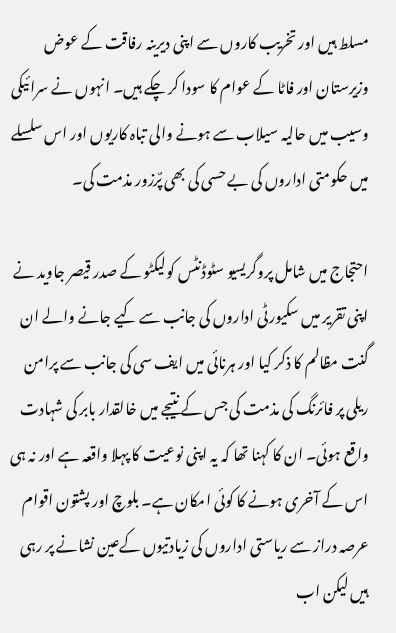مسلط ہیں اور تخریب کاروں سے اپنی دیرینہ رفاقت کے عوض وزیرستان اور فاٹا کے عوام کا سودا کر چکے ہیں۔ انہوں نے سرائیکی وسیب میں حالیہ سیلاب سے ہونے والی تباہ کاریوں اور اس سلسلے میں حکومتی اداروں کی بے حسی کی بھی پٌرزور مذمت کی۔

احتجاج میں شامل پروگریسیو سٹوڈنٹس کولیکٹو کے صدر قیصر جاوید نے اپنی تقریر میں سکیورٹی اداروں کی جانب سے کیے جانے والے ان گنت مظالم کا ذکر کیا اور ہرنائی میں ایف سی کی جانب سے پرامن ریلی پر فائرنگ کی مذمت کی جس کے نتیجے میں خالقدار بابر کی شہادت واقع ہوئی۔ ان کا کہنا تھا کہ یہ اپنی نوعیت کا پہلا واقعہ ہے اور نہ ہی اس کے آخری ہونے کا کوئی امکان ہے۔ بلوچ اور پشتون اقوام عرصہ دراز سے ریاستی اداروں کی زیادتیوں کےعین نشانے پر رہی ہیں لیکن اب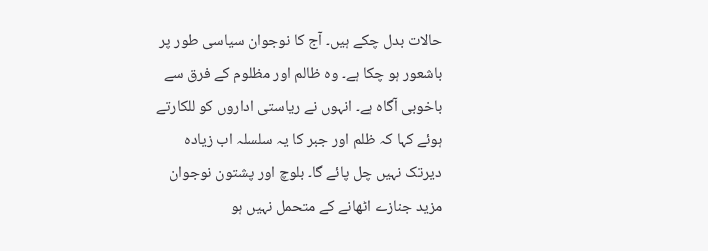حالات بدل چکے ہیں۔ آج کا نوجوان سیاسی طور پر باشعور ہو چکا ہے۔ وہ ظالم اور مظلوم کے فرق سے باخوبی آگاہ ہے۔ انہوں نے ریاستی اداروں کو للکارتے ہوئے کہا کہ ظلم اور جبر کا یہ سلسلہ اب زیادہ دیرتک نہیں چل پائے گا۔ بلوچ اور پشتون نوجوان مزید جنازے اٹھانے کے متحمل نہیں ہو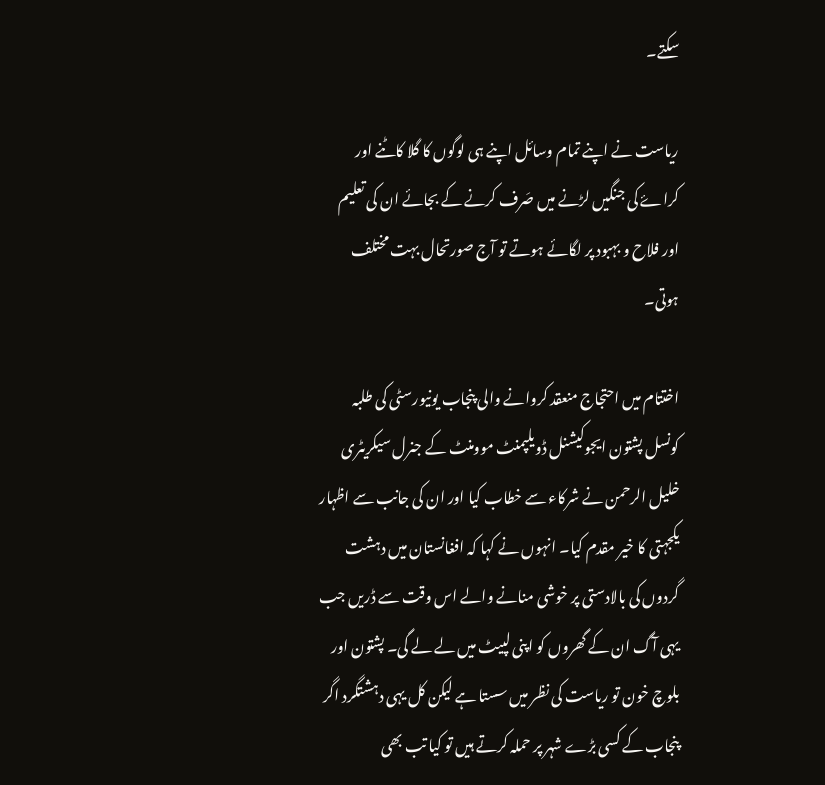سکتے۔

ریاست نے اپنے تمام وسائل اپنے ہی لوگوں کا گلا کاٹنے اور کراۓ کی جنگیں لڑنے میں صَرف کرنے کے بجائے ان کی تعلیم اور فلاح و بہبود پر لگائے ہوتے تو آج صورتحال بہت مختلف ہوتی۔

اختتام میں احتجاج منعقد کروانے والی پنجاب یونیورسٹی کی طلبہ کونسل پشتون ایجوکیشنل ڈویلپمنٹ موومنٹ کے جنرل سیکریٹری خلیل الرحمن نے شرکاء سے خطاب کیا اور ان کی جانب سے اظہار یکجہتی کا خیر مقدم کیا۔ انہوں نے کہا کہ افغانستان میں دہشت گردوں کی بالادستی پر خوشی منانے والے اس وقت سے ڈریں جب یہی آگ ان کے گھروں کو اپنی لپیٹ میں لے لے گی۔ پشتون اور بلوچ خون تو ریاست کی نظر میں سستا ہے لیکن کل یہی دہشتگرد اگر پنجاب کے کسی بڑے شہر پر حملہ کرتے ہیں تو کیا تب بھی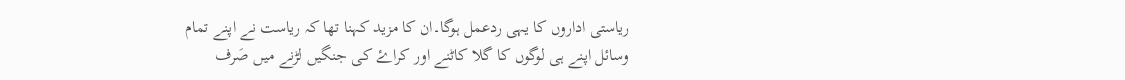ریاستی اداروں کا یہی ردعمل ہوگا۔ان کا مزید کہنا تھا کہ ریاست نے اپنے تمام وسائل اپنے ہی لوگوں کا گلا کاٹنے اور کراۓ کی جنگیں لڑنے میں صَرف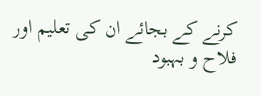کرنے کے بجائے ان کی تعلیم اور فلاح و بہبود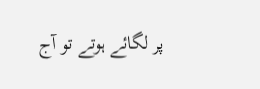پر لگائے ہوتے تو آج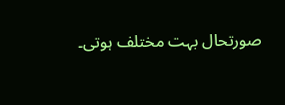صورتحال بہت مختلف ہوتی۔